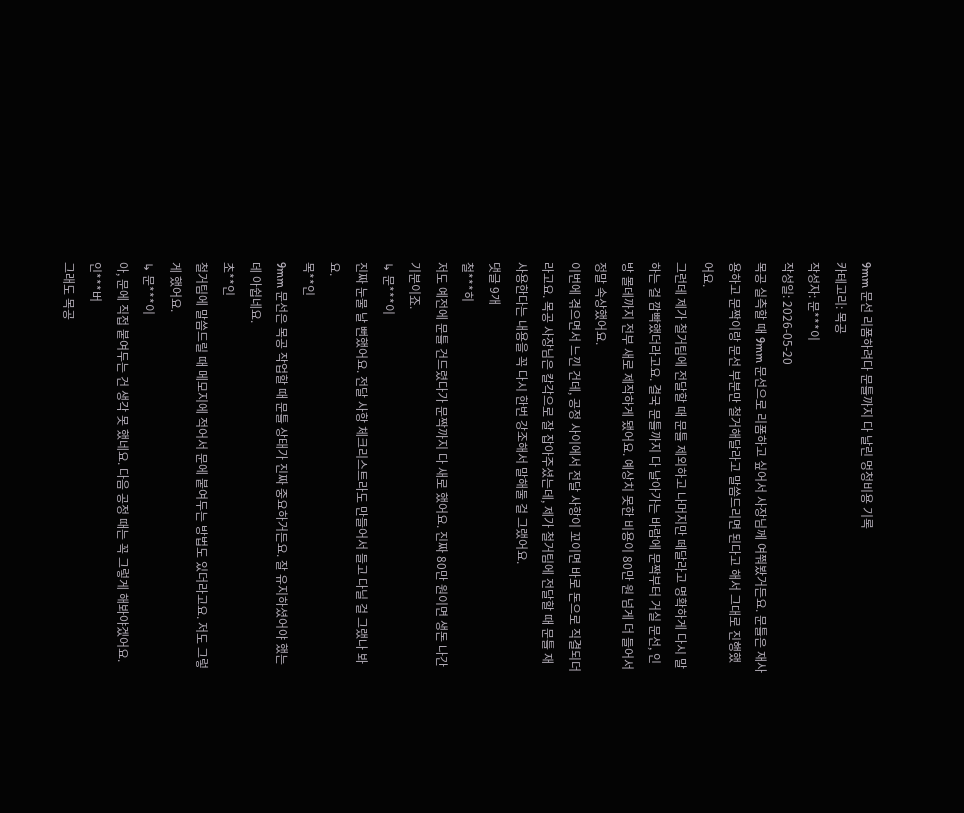9mm 문선 리폼하려다 문틀까지 다 날린 멍청비용 기록
카테고리: 목공
작성자: 문***이
작성일: 2026-05-20
목공 실측할 때 9mm 문선으로 리폼하고 싶어서 사장님께 여쭤봤거든요. 문틀은 재사용하고 문짝이랑 문선 부분만 철거해달라고 말씀드리면 된다고 해서 그대로 진행했어요.
그런데 제가 철거팀에 전달할 때 문틀 제외하고 나머지만 떼달라고 명확하게 다시 말하는 걸 깜빡했더라고요. 결국 문틀까지 다 날아가는 바람에 문짝부터 거실 문선, 인방 몰데까지 전부 새로 제작하게 됐어요. 예상치 못한 비용이 80만 원 넘게 더 들어서 정말 속상했어요.
이번에 겪으면서 느낀 건데, 공정 사이에서 전달 사항이 꼬이면 바로 돈으로 직결되더라고요. 목공 사장님은 칼각으로 잘 잡아주셨는데, 제가 철거팀에 전달할 때 문틀 재사용한다는 내용을 꼭 다시 한번 강조해서 말해둘 걸 그랬어요.
댓글 9개
철***히
저도 예전에 문틀 건드렸다가 문짝까지 다 새로 했어요. 진짜 80만 원이면 생돈 나간 기분이죠.
↳ 문***이
진짜 눈물 날 뻔했어요. 전달 사항 체크리스트라도 만들어서 들고 다닐 걸 그랬나 봐요.
목**인
9mm 문선은 목공 작업할 때 문틀 상태가 진짜 중요하거든요. 잘 유지하셨어야 했는데 아쉽네요.
초**인
철거팀에 말씀드릴 때 메모지에 적어서 문에 붙여두는 방법도 있더라고요. 저도 그렇게 했어요.
↳ 문***이
아, 문에 직접 붙여두는 건 생각 못 했네요. 다음 공정 때는 꼭 그렇게 해봐야겠어요.
인***버
그래도 목공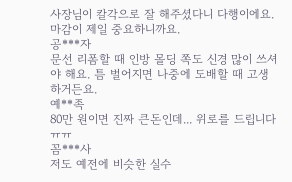사장님이 칼각으로 잘 해주셨다니 다행이에요. 마감이 제일 중요하니까요.
공***자
문선 리폼할 때 인방 몰딩 쪽도 신경 많이 쓰셔야 해요. 틈 벌어지면 나중에 도배할 때 고생하거든요.
예**족
80만 원이면 진짜 큰돈인데... 위로를 드립니다 ㅠㅠ
꼼***사
저도 예전에 비슷한 실수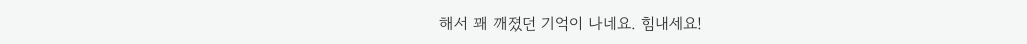해서 꽤 깨졌던 기억이 나네요. 힘내세요!